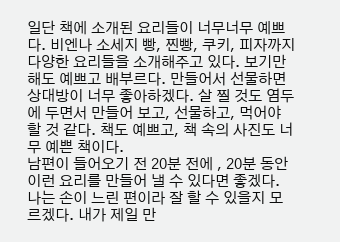일단 책에 소개된 요리들이 너무너무 예쁘다. 비엔나 소세지 빵, 찐빵, 쿠키, 피자까지 다양한 요리들을 소개해주고 있다. 보기만 해도 예쁘고 배부르다. 만들어서 선물하면 상대방이 너무 좋아하겠다. 살 찔 것도 염두에 두면서 만들어 보고, 선물하고, 먹어야 할 것 같다. 책도 예쁘고, 책 속의 사진도 너무 예쁜 책이다.
남편이 들어오기 전 20분 전에 , 20분 동안 이런 요리를 만들어 낼 수 있다면 좋겠다. 나는 손이 느린 편이라 잘 할 수 있을지 모르겠다. 내가 제일 만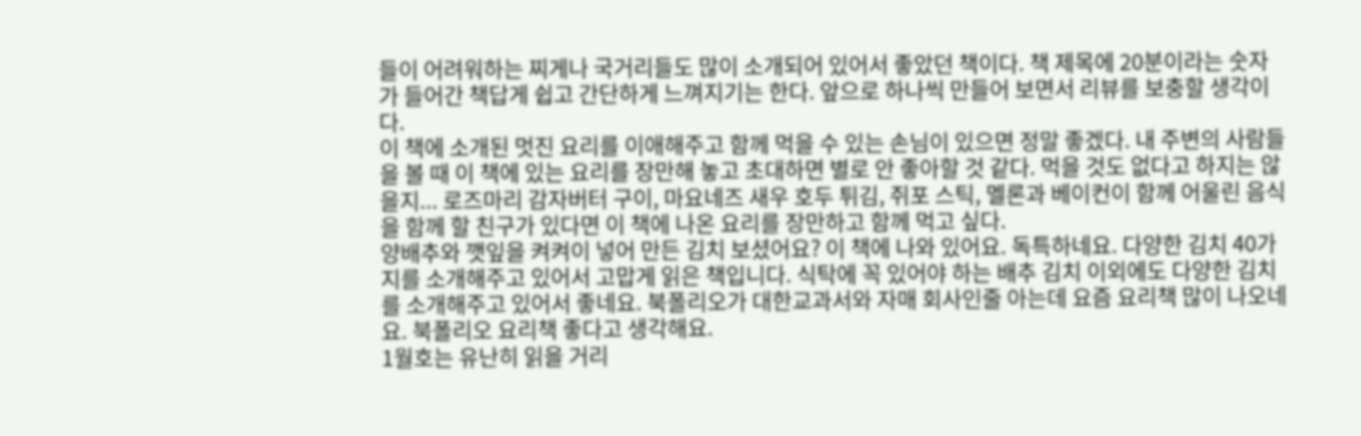들이 어려워하는 찌게나 국거리들도 많이 소개되어 있어서 좋았던 책이다. 책 제목에 20분이라는 숫자가 들어간 책답게 쉽고 간단하게 느껴지기는 한다. 앞으로 하나씩 만들어 보면서 리뷰를 보충할 생각이다.
이 책에 소개된 멋진 요리를 이애해주고 함께 먹을 수 있는 손님이 있으면 정말 좋겠다. 내 주변의 사람들을 볼 때 이 책에 있는 요리를 장만해 놓고 초대하면 별로 안 좋아할 것 같다. 먹을 것도 없다고 하지는 않을지... 로즈마리 감자버터 구이, 마요네즈 새우 호두 튀김, 쥐포 스틱, 멜론과 베이컨이 함께 어울린 음식을 함께 할 친구가 있다면 이 책에 나온 요리를 장만하고 함께 먹고 싶다.
양배추와 깻잎을 켜켜이 넣어 만든 김치 보셨어요? 이 책에 나와 있어요. 독특하네요. 다양한 김치 40가지를 소개해주고 있어서 고맙게 읽은 책입니다. 식탁에 꼭 있어야 하는 배추 김치 이외에도 다양한 김치를 소개해주고 있어서 좋네요. 북폴리오가 대한교과서와 자매 회사인줄 아는데 요즘 요리책 많이 나오네요. 북폴리오 요리책 좋다고 생각해요.
1월호는 유난히 읽을 거리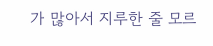가 많아서 지루한 줄 모르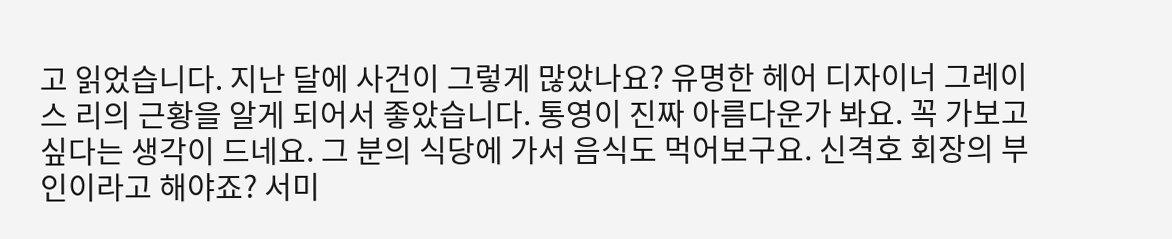고 읽었습니다. 지난 달에 사건이 그렇게 많았나요? 유명한 헤어 디자이너 그레이스 리의 근황을 알게 되어서 좋았습니다. 통영이 진짜 아름다운가 봐요. 꼭 가보고 싶다는 생각이 드네요. 그 분의 식당에 가서 음식도 먹어보구요. 신격호 회장의 부인이라고 해야죠? 서미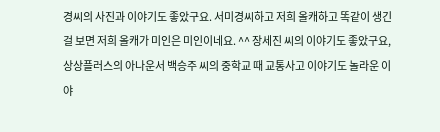경씨의 사진과 이야기도 좋았구요. 서미경씨하고 저희 올캐하고 똑같이 생긴 걸 보면 저희 올캐가 미인은 미인이네요. ^^ 장세진 씨의 이야기도 좋았구요, 상상플러스의 아나운서 백승주 씨의 중학교 때 교통사고 이야기도 놀라운 이야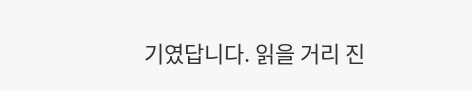기였답니다. 읽을 거리 진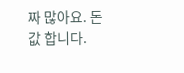짜 많아요. 돈 값 합니다.